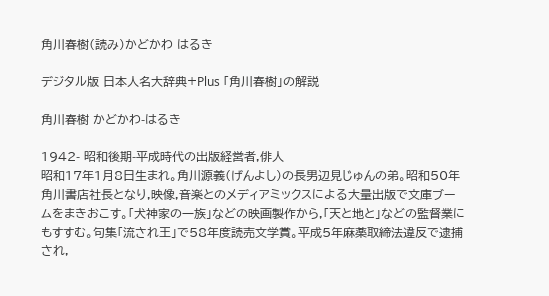角川春樹(読み)かどかわ はるき

デジタル版 日本人名大辞典+Plus 「角川春樹」の解説

角川春樹 かどかわ-はるき

1942- 昭和後期-平成時代の出版経営者,俳人
昭和17年1月8日生まれ。角川源義(げんよし)の長男辺見じゅんの弟。昭和50年角川書店社長となり,映像,音楽とのメディアミックスによる大量出版で文庫ブームをまきおこす。「犬神家の一族」などの映画製作から,「天と地と」などの監督業にもすすむ。句集「流され王」で58年度読売文学賞。平成5年麻薬取締法違反で逮捕され,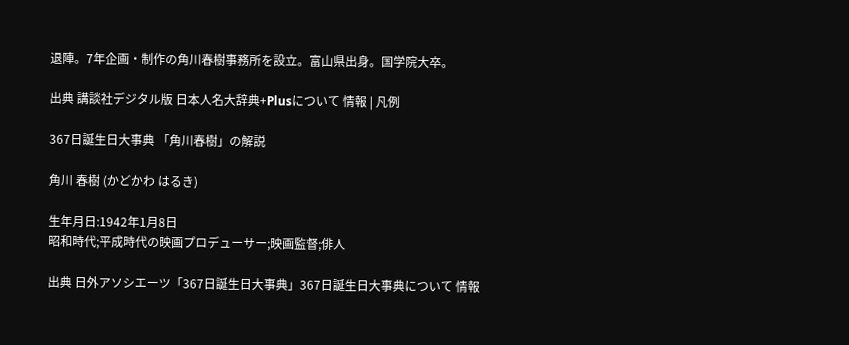退陣。7年企画・制作の角川春樹事務所を設立。富山県出身。国学院大卒。

出典 講談社デジタル版 日本人名大辞典+Plusについて 情報 | 凡例

367日誕生日大事典 「角川春樹」の解説

角川 春樹 (かどかわ はるき)

生年月日:1942年1月8日
昭和時代;平成時代の映画プロデューサー;映画監督;俳人

出典 日外アソシエーツ「367日誕生日大事典」367日誕生日大事典について 情報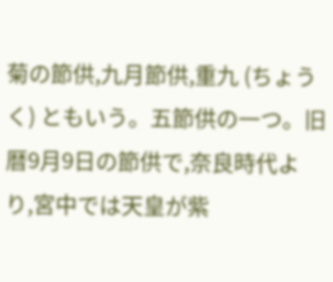菊の節供,九月節供,重九 (ちょうく) ともいう。五節供の一つ。旧暦9月9日の節供で,奈良時代より,宮中では天皇が紫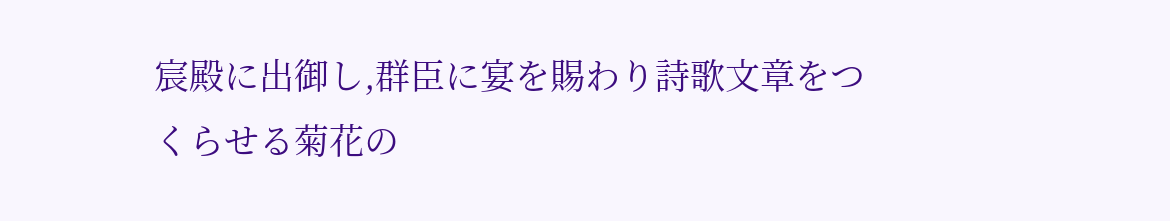宸殿に出御し,群臣に宴を賜わり詩歌文章をつくらせる菊花の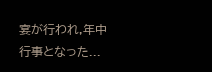宴が行われ,年中行事となった...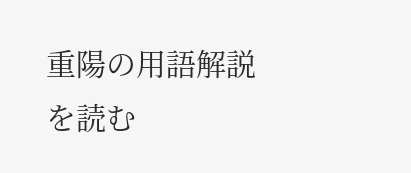重陽の用語解説を読む